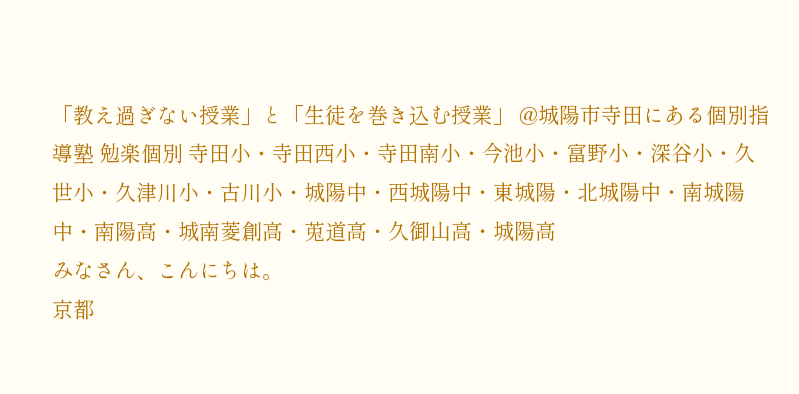「教え過ぎない授業」と「生徒を巻き込む授業」 @城陽市寺田にある個別指導塾 勉楽個別 寺田小・寺田西小・寺田南小・今池小・富野小・深谷小・久世小・久津川小・古川小・城陽中・西城陽中・東城陽・北城陽中・南城陽中・南陽高・城南菱創高・莵道高・久御山高・城陽高
みなさん、こんにちは。
京都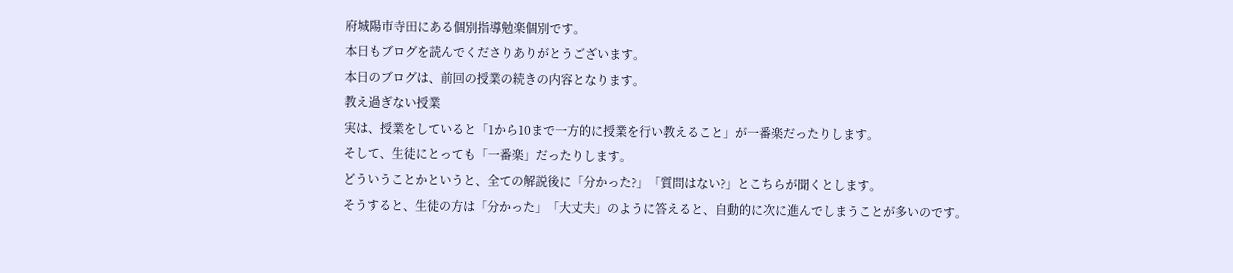府城陽市寺田にある個別指導勉楽個別です。
本日もブログを読んでくださりありがとうございます。
本日のブログは、前回の授業の続きの内容となります。
教え過ぎない授業
実は、授業をしていると「1から10まで一方的に授業を行い教えること」が一番楽だったりします。
そして、生徒にとっても「一番楽」だったりします。
どういうことかというと、全ての解説後に「分かった?」「質問はない?」とこちらが聞くとします。
そうすると、生徒の方は「分かった」「大丈夫」のように答えると、自動的に次に進んでしまうことが多いのです。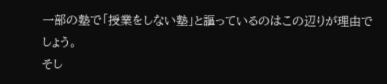一部の塾で「授業をしない塾」と謳っているのはこの辺りが理由でしょう。
そし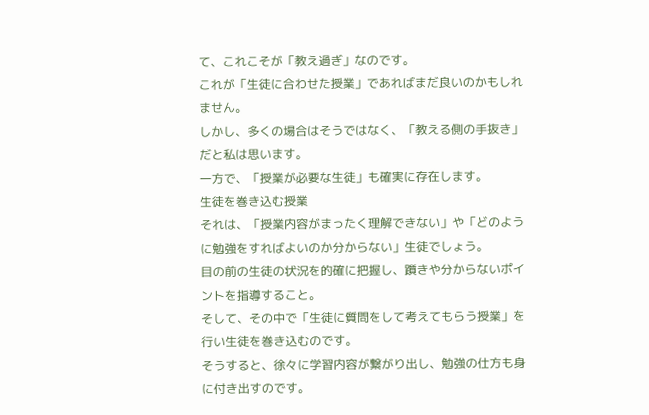て、これこそが「教え過ぎ」なのです。
これが「生徒に合わせた授業」であればまだ良いのかもしれません。
しかし、多くの場合はそうではなく、「教える側の手抜き」だと私は思います。
一方で、「授業が必要な生徒」も確実に存在します。
生徒を巻き込む授業
それは、「授業内容がまったく理解できない」や「どのように勉強をすればよいのか分からない」生徒でしょう。
目の前の生徒の状況を的確に把握し、躓きや分からないポイントを指導すること。
そして、その中で「生徒に質問をして考えてもらう授業」を行い生徒を巻き込むのです。
そうすると、徐々に学習内容が繋がり出し、勉強の仕方も身に付き出すのです。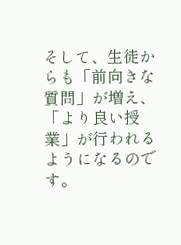そして、生徒からも「前向きな質問」が増え、「より良い授業」が行われるようになるのです。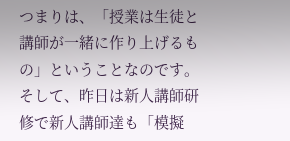つまりは、「授業は生徒と講師が一緒に作り上げるもの」ということなのです。
そして、昨日は新人講師研修で新人講師達も「模擬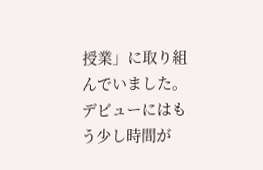授業」に取り組んでいました。
デビューにはもう少し時間が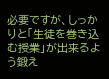必要ですが、しっかりと「生徒を巻き込む授業」が出来るよう鍛え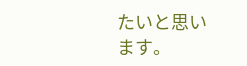たいと思います。